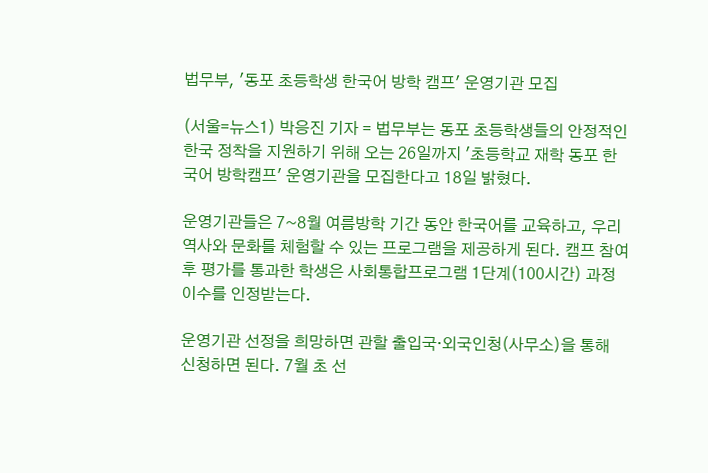법무부, '동포 초등학생 한국어 방학 캠프' 운영기관 모집

(서울=뉴스1) 박응진 기자 = 법무부는 동포 초등학생들의 안정적인 한국 정착을 지원하기 위해 오는 26일까지 '초등학교 재학 동포 한국어 방학캠프' 운영기관을 모집한다고 18일 밝혔다.

운영기관들은 7~8월 여름방학 기간 동안 한국어를 교육하고, 우리 역사와 문화를 체험할 수 있는 프로그램을 제공하게 된다. 캠프 참여 후 평가를 통과한 학생은 사회통합프로그램 1단계(100시간) 과정 이수를 인정받는다.

운영기관 선정을 희망하면 관할 출입국·외국인청(사무소)을 통해 신청하면 된다. 7월 초 선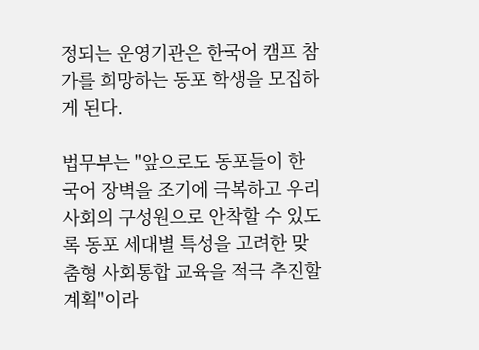정되는 운영기관은 한국어 캠프 참가를 희망하는 동포 학생을 모집하게 된다.

법무부는 "앞으로도 동포들이 한국어 장벽을 조기에 극복하고 우리 사회의 구성원으로 안착할 수 있도록 동포 세대별 특성을 고려한 맞춤형 사회통합 교육을 적극 추진할 계획"이라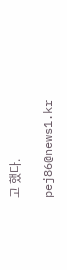고 했다.

pej86@news1.kr